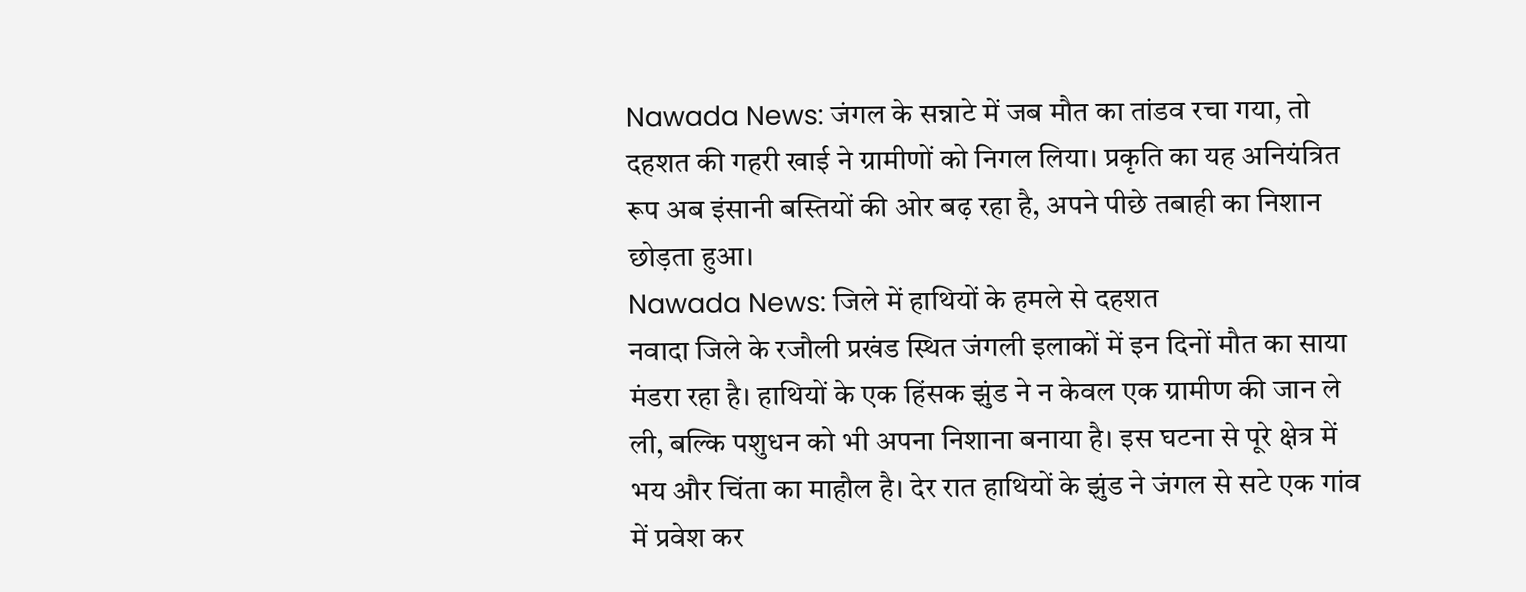Nawada News: जंगल के सन्नाटे में जब मौत का तांडव रचा गया, तो दहशत की गहरी खाई ने ग्रामीणों को निगल लिया। प्रकृति का यह अनियंत्रित रूप अब इंसानी बस्तियों की ओर बढ़ रहा है, अपने पीछे तबाही का निशान छोड़ता हुआ।
Nawada News: जिले में हाथियों के हमले से दहशत
नवादा जिले के रजौली प्रखंड स्थित जंगली इलाकों में इन दिनों मौत का साया मंडरा रहा है। हाथियों के एक हिंसक झुंड ने न केवल एक ग्रामीण की जान ले ली, बल्कि पशुधन को भी अपना निशाना बनाया है। इस घटना से पूरे क्षेत्र में भय और चिंता का माहौल है। देर रात हाथियों के झुंड ने जंगल से सटे एक गांव में प्रवेश कर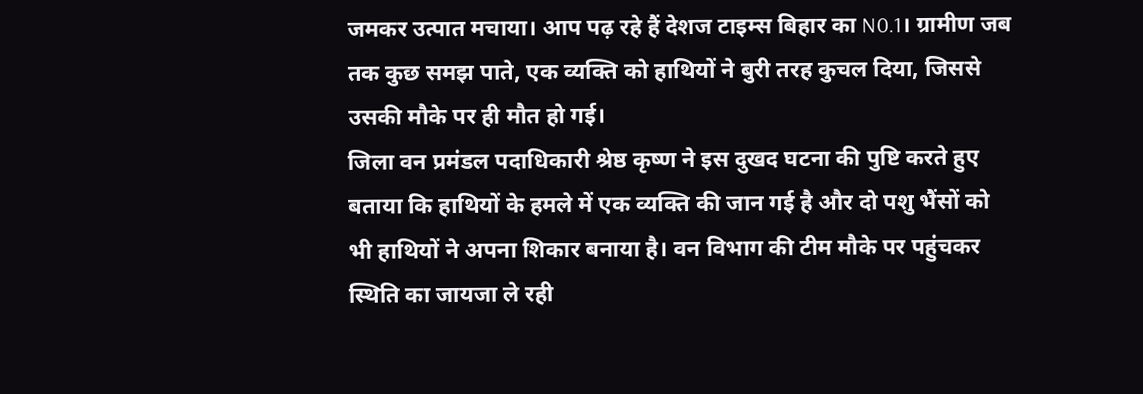जमकर उत्पात मचाया। आप पढ़ रहे हैं देशज टाइम्स बिहार का N0.1। ग्रामीण जब तक कुछ समझ पाते, एक व्यक्ति को हाथियों ने बुरी तरह कुचल दिया, जिससे उसकी मौके पर ही मौत हो गई।
जिला वन प्रमंडल पदाधिकारी श्रेष्ठ कृष्ण ने इस दुखद घटना की पुष्टि करते हुए बताया कि हाथियों के हमले में एक व्यक्ति की जान गई है और दो पशु भैंसों को भी हाथियों ने अपना शिकार बनाया है। वन विभाग की टीम मौके पर पहुंचकर स्थिति का जायजा ले रही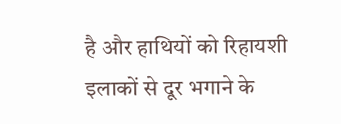है और हाथियों को रिहायशी इलाकों से दूर भगाने के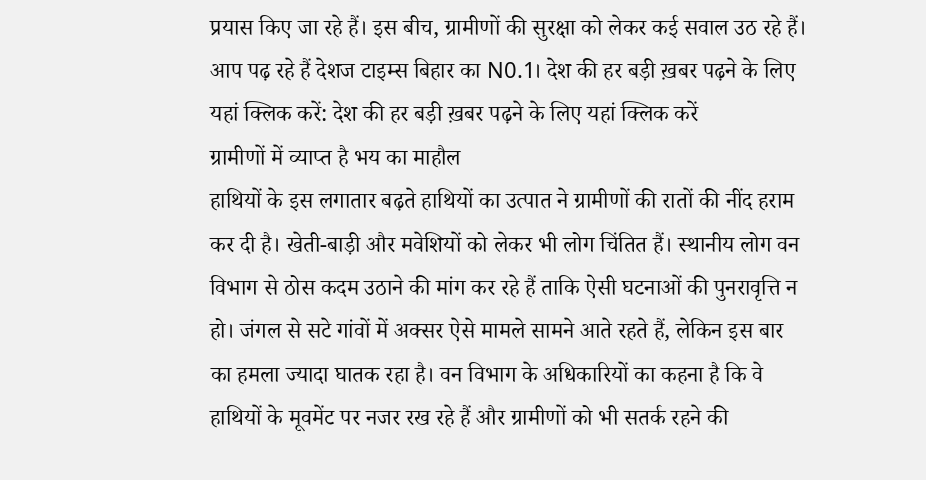प्रयास किए जा रहे हैं। इस बीच, ग्रामीणों की सुरक्षा को लेकर कई सवाल उठ रहे हैं। आप पढ़ रहे हैं देशज टाइम्स बिहार का N0.1। देश की हर बड़ी ख़बर पढ़ने के लिए यहां क्लिक करें: देश की हर बड़ी ख़बर पढ़ने के लिए यहां क्लिक करें
ग्रामीणों में व्याप्त है भय का माहौल
हाथियों के इस लगातार बढ़ते हाथियों का उत्पात ने ग्रामीणों की रातों की नींद हराम कर दी है। खेती-बाड़ी और मवेशियों को लेकर भी लोग चिंतित हैं। स्थानीय लोग वन विभाग से ठोस कदम उठाने की मांग कर रहे हैं ताकि ऐसी घटनाओं की पुनरावृत्ति न हो। जंगल से सटे गांवों में अक्सर ऐसे मामले सामने आते रहते हैं, लेकिन इस बार का हमला ज्यादा घातक रहा है। वन विभाग के अधिकारियों का कहना है कि वे हाथियों के मूवमेंट पर नजर रख रहे हैं और ग्रामीणों को भी सतर्क रहने की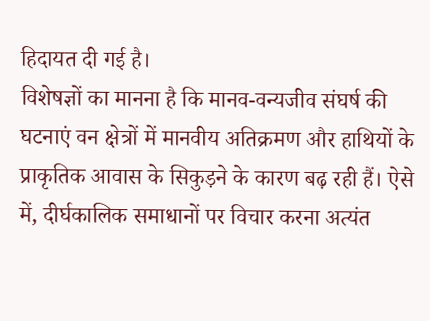हिदायत दी गई है।
विशेषज्ञों का मानना है कि मानव-वन्यजीव संघर्ष की घटनाएं वन क्षेत्रों में मानवीय अतिक्रमण और हाथियों के प्राकृतिक आवास के सिकुड़ने के कारण बढ़ रही हैं। ऐसे में, दीर्घकालिक समाधानों पर विचार करना अत्यंत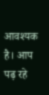आवश्यक है। आप पढ़ रहे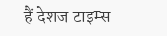हैं देशज टाइम्स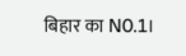बिहार का N0.1।